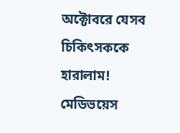অক্টোবরে যেসব চিকিৎসককে হারালাম!
মেডিভয়েস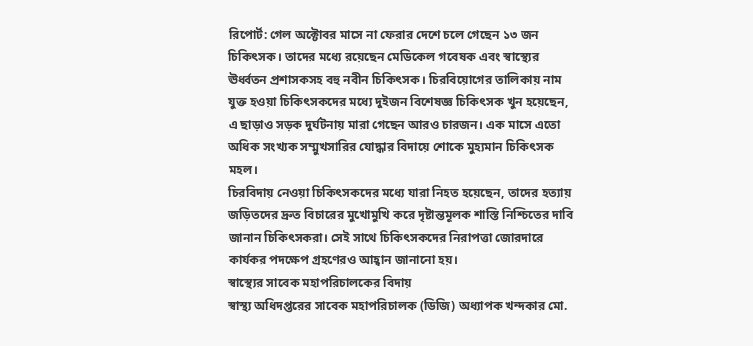রিপোর্ট: গেল অক্টোবর মাসে না ফেরার দেশে চলে গেছেন ১৩ জন চিকিৎসক। তাদের মধ্যে রয়েছেন মেডিকেল গবেষক এবং স্বাস্থ্যের ঊর্ধ্বতন প্রশাসকসহ বহু নবীন চিকিৎসক। চিরবিয়োগের তালিকায় নাম যুক্ত হওয়া চিকিৎসকদের মধ্যে দুইজন বিশেষজ্ঞ চিকিৎসক খুন হয়েছেন, এ ছাড়াও সড়ক দুর্ঘটনায় মারা গেছেন আরও চারজন। এক মাসে এতো অধিক সংখ্যক সম্মুখসারির যোদ্ধার বিদায়ে শোকে মুহ্যমান চিকিৎসক মহল।
চিরবিদায় নেওয়া চিকিৎসকদের মধ্যে যারা নিহত হয়েছেন, তাদের হত্যায় জড়িতদের দ্রুত বিচারের মুখোমুখি করে দৃষ্টান্তমূলক শাস্তি নিশ্চিতের দাবি জানান চিকিৎসকরা। সেই সাথে চিকিৎসকদের নিরাপত্তা জোরদারে কার্যকর পদক্ষেপ গ্রহণেরও আহ্বান জানানো হয়।
স্বাস্থ্যের সাবেক মহাপরিচালকের বিদায়
স্বাস্থ্য অধিদপ্তরের সাবেক মহাপরিচালক (ডিজি) অধ্যাপক খন্দকার মো.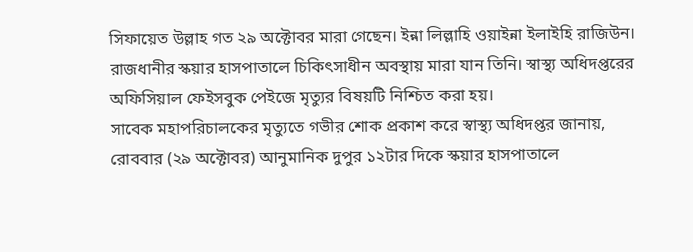সিফায়েত উল্লাহ গত ২৯ অক্টোবর মারা গেছেন। ইন্না লিল্লাহি ওয়াইন্না ইলাইহি রাজিউন। রাজধানীর স্কয়ার হাসপাতালে চিকিৎসাধীন অবস্থায় মারা যান তিনি। স্বাস্থ্য অধিদপ্তরের অফিসিয়াল ফেইসবুক পেইজে মৃত্যুর বিষয়টি নিশ্চিত করা হয়।
সাবেক মহাপরিচালকের মৃত্যুতে গভীর শোক প্রকাশ করে স্বাস্থ্য অধিদপ্তর জানায়, রোববার (২৯ অক্টোবর) আনুমানিক দুপুর ১২টার দিকে স্কয়ার হাসপাতালে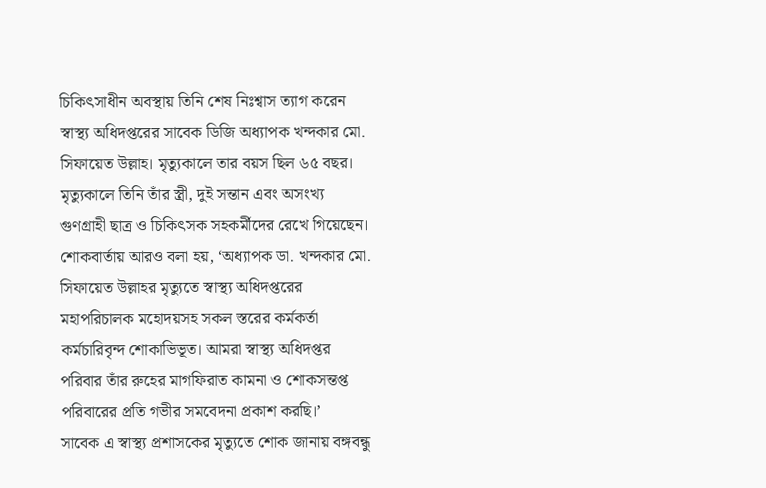চিকিৎসাধীন অবস্থায় তিনি শেষ নিঃশ্বাস ত্যাগ করেন স্বাস্থ্য অধিদপ্তরের সাবেক ডিজি অধ্যাপক খন্দকার মো. সিফায়েত উল্লাহ। মৃত্যুকালে তার বয়স ছিল ৬৫ বছর। মৃত্যুকালে তিনি তাঁর স্ত্রী, দুই সন্তান এবং অসংখ্য গুণগ্রাহী ছাত্র ও চিকিৎসক সহকর্মীদের রেখে গিয়েছেন।
শোকবার্তায় আরও বলা হয়, ‘অধ্যাপক ডা. খন্দকার মো. সিফায়েত উল্লাহর মৃত্যুতে স্বাস্থ্য অধিদপ্তরের মহাপরিচালক মহোদয়সহ সকল স্তরের কর্মকর্তা কর্মচারিবৃন্দ শোকাভিভূত। আমরা স্বাস্থ্য অধিদপ্তর পরিবার তাঁর রুহের মাগফিরাত কামনা ও শোকসন্তপ্ত পরিবারের প্রতি গভীর সমবেদনা প্রকাশ করছি।’
সাবেক এ স্বাস্থ্য প্রশাসকের মৃত্যুতে শোক জানায় বঙ্গবন্ধু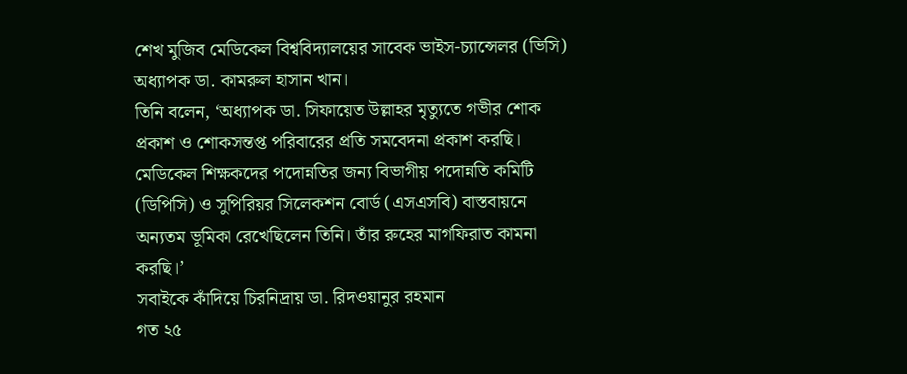শেখ মুজিব মেডিকেল বিশ্ববিদ্যালয়ের সাবেক ভাইস-চ্যান্সেলর (ভিসি) অধ্যাপক ডা. কামরুল হাসান খান।
তিনি বলেন, ‘অধ্যাপক ডা. সিফায়েত উল্লাহর মৃত্যুতে গভীর শোক প্রকাশ ও শোকসন্তপ্ত পরিবারের প্রতি সমবেদনা প্রকাশ করছি। মেডিকেল শিক্ষকদের পদোন্নতির জন্য বিভাগীয় পদোন্নতি কমিটি (ডিপিসি) ও সুপিরিয়র সিলেকশন বোর্ড (এসএসবি) বাস্তবায়নে অন্যতম ভূমিকা রেখেছিলেন তিনি। তাঁর রুহের মাগফিরাত কামনা করছি।’
সবাইকে কাঁদিয়ে চিরনিদ্রায় ডা. রিদওয়ানুর রহমান
গত ২৫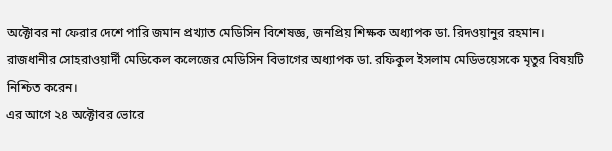অক্টোবর না ফেরার দেশে পারি জমান প্রখ্যাত মেডিসিন বিশেষজ্ঞ, জনপ্রিয় শিক্ষক অধ্যাপক ডা. রিদওয়ানুর রহমান। রাজধানীর সোহরাওয়ার্দী মেডিকেল কলেজের মেডিসিন বিভাগের অধ্যাপক ডা. রফিকুল ইসলাম মেডিভয়েসকে মৃতুর বিষয়টি নিশ্চিত করেন।
এর আগে ২৪ অক্টোবর ভোরে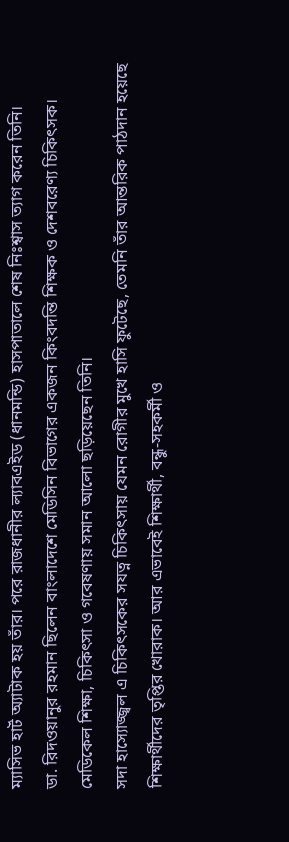ম্যাসিভ হার্ট অ্যাটাক হয় তাঁর। পরে রাজধানীর ল্যাবএইড (ধানমন্ডি) হাসপাতালে শেষ নিঃশ্বাস ত্যাগ করেন তিনি।
ডা. রিদওয়ানুর রহমান ছিলেন বাংলাদেশে মেডিসিন বিভাগের একজন কিংবদন্তি শিক্ষক ও দেশবরেণ্য চিকিৎসক। মেডিকেল শিক্ষা, চিকিৎসা ও গবেষণায় সমান আলো ছড়িয়েছেন তিনি।
সদা হাস্যোজ্জ্বল এ চিকিৎসকের সযত্ন চিকিৎসায় যেমন রোগীর মুখে হাসি ফুটেছে, তেমনি তাঁর আন্তরিক পাঠদান হয়েছে শিক্ষার্থীদের তৃপ্তির খোরাক। আর এভাবেই শিক্ষার্থী, বন্ধু-সহকর্মী ও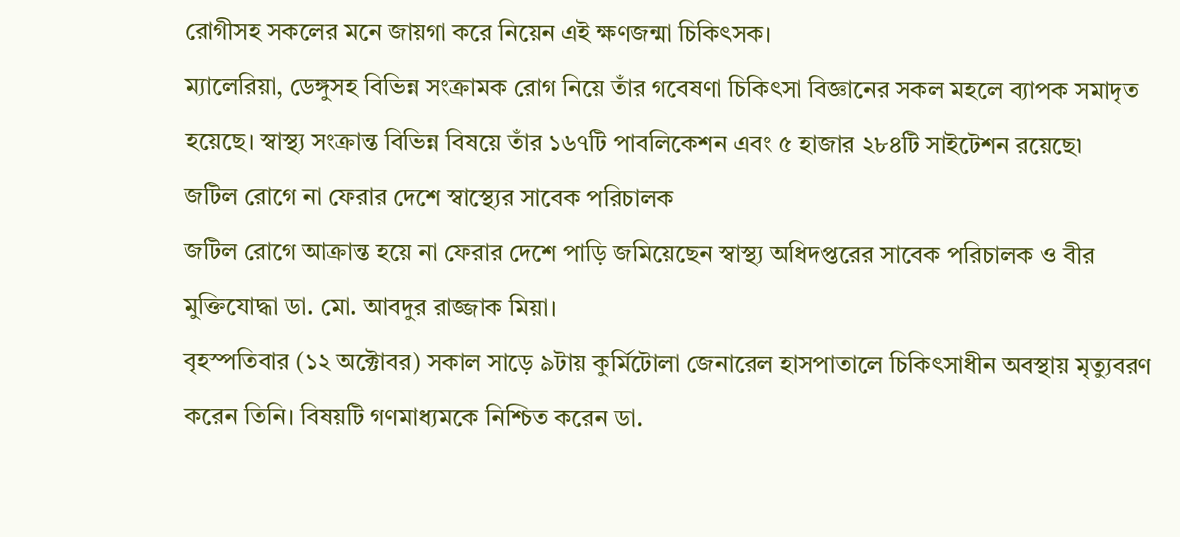রোগীসহ সকলের মনে জায়গা করে নিয়েন এই ক্ষণজন্মা চিকিৎসক।
ম্যালেরিয়া, ডেঙ্গুসহ বিভিন্ন সংক্রামক রোগ নিয়ে তাঁর গবেষণা চিকিৎসা বিজ্ঞানের সকল মহলে ব্যাপক সমাদৃত হয়েছে। স্বাস্থ্য সংক্রান্ত বিভিন্ন বিষয়ে তাঁর ১৬৭টি পাবলিকেশন এবং ৫ হাজার ২৮৪টি সাইটেশন রয়েছে৷
জটিল রোগে না ফেরার দেশে স্বাস্থ্যের সাবেক পরিচালক
জটিল রোগে আক্রান্ত হয়ে না ফেরার দেশে পাড়ি জমিয়েছেন স্বাস্থ্য অধিদপ্তরের সাবেক পরিচালক ও বীর মুক্তিযোদ্ধা ডা. মো. আবদুর রাজ্জাক মিয়া।
বৃহস্পতিবার (১২ অক্টোবর) সকাল সাড়ে ৯টায় কুর্মিটোলা জেনারেল হাসপাতালে চিকিৎসাধীন অবস্থায় মৃত্যুবরণ করেন তিনি। বিষয়টি গণমাধ্যমকে নিশ্চিত করেন ডা.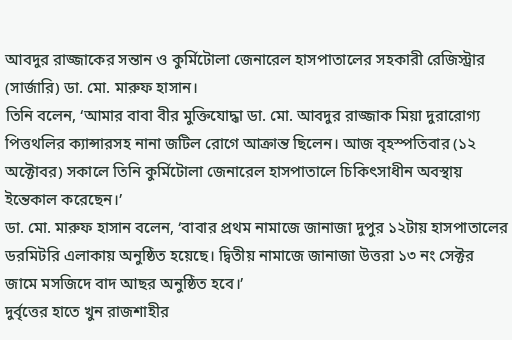আবদুর রাজ্জাকের সন্তান ও কুর্মিটোলা জেনারেল হাসপাতালের সহকারী রেজিস্ট্রার (সার্জারি) ডা. মো. মারুফ হাসান।
তিনি বলেন, ‘আমার বাবা বীর মুক্তিযোদ্ধা ডা. মো. আবদুর রাজ্জাক মিয়া দুরারোগ্য পিত্তথলির ক্যান্সারসহ নানা জটিল রোগে আক্রান্ত ছিলেন। আজ বৃহস্পতিবার (১২ অক্টোবর) সকালে তিনি কুর্মিটোলা জেনারেল হাসপাতালে চিকিৎসাধীন অবস্থায় ইন্তেকাল করেছেন।’
ডা. মো. মারুফ হাসান বলেন, ‘বাবার প্রথম নামাজে জানাজা দুপুর ১২টায় হাসপাতালের ডরমিটরি এলাকায় অনুষ্ঠিত হয়েছে। দ্বিতীয় নামাজে জানাজা উত্তরা ১৩ নং সেক্টর জামে মসজিদে বাদ আছর অনুষ্ঠিত হবে।’
দুর্বৃত্তের হাতে খুন রাজশাহীর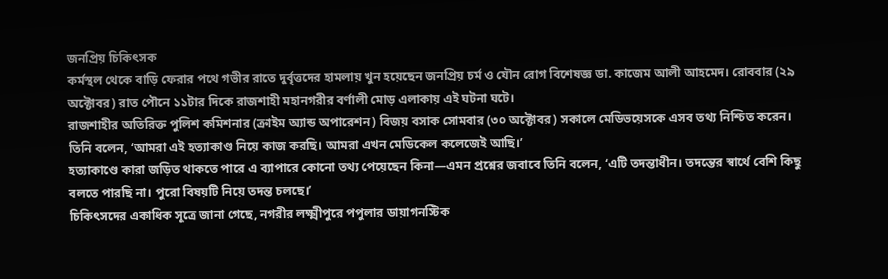জনপ্রিয় চিকিৎসক
কর্মস্থল থেকে বাড়ি ফেরার পথে গভীর রাতে দুর্বৃত্তদের হামলায় খুন হয়েছেন জনপ্রিয় চর্ম ও যৌন রোগ বিশেষজ্ঞ ডা. কাজেম আলী আহমেদ। রোববার (২৯ অক্টোবর) রাত পৌনে ১১টার দিকে রাজশাহী মহানগরীর বর্ণালী মোড় এলাকায় এই ঘটনা ঘটে।
রাজশাহীর অতিরিক্ত পুলিশ কমিশনার (ক্রাইম অ্যান্ড অপারেশন) বিজয় বসাক সোমবার (৩০ অক্টোবর) সকালে মেডিভয়েসকে এসব তথ্য নিশ্চিত করেন।
তিনি বলেন, ‘আমরা এই হত্যাকাণ্ড নিয়ে কাজ করছি। আমরা এখন মেডিকেল কলেজেই আছি।’
হত্যাকাণ্ডে কারা জড়িত থাকতে পারে এ ব্যাপারে কোনো তথ্য পেয়েছেন কিনা—এমন প্রশ্নের জবাবে তিনি বলেন, ‘এটি তদন্তাধীন। তদন্তের স্বার্থে বেশি কিছু বলতে পারছি না। পুরো বিষয়টি নিয়ে তদন্ত চলছে।’
চিকিৎসদের একাধিক সূত্রে জানা গেছে, নগরীর লক্ষ্মীপুরে পপুলার ডায়াগনস্টিক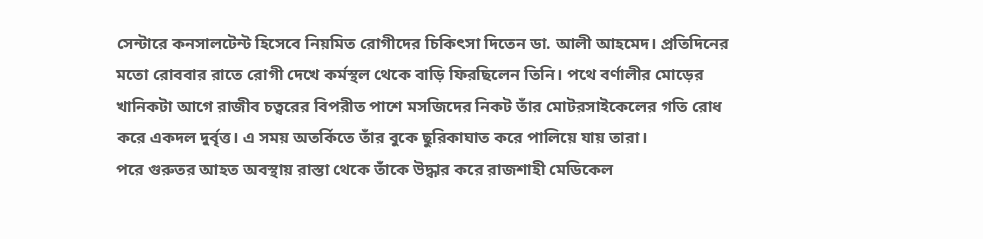সেন্টারে কনসালটেন্ট হিসেবে নিয়মিত রোগীদের চিকিৎসা দিতেন ডা. আলী আহমেদ। প্রতিদিনের মতো রোববার রাতে রোগী দেখে কর্মস্থল থেকে বাড়ি ফিরছিলেন তিনি। পথে বর্ণালীর মোড়ের খানিকটা আগে রাজীব চত্বরের বিপরীত পাশে মসজিদের নিকট তাঁর মোটরসাইকেলের গতি রোধ করে একদল দুর্বৃত্ত। এ সময় অতর্কিতে তাঁর বুকে ছুরিকাঘাত করে পালিয়ে যায় তারা।
পরে গুরুতর আহত অবস্থায় রাস্তা থেকে তাঁকে উদ্ধার করে রাজশাহী মেডিকেল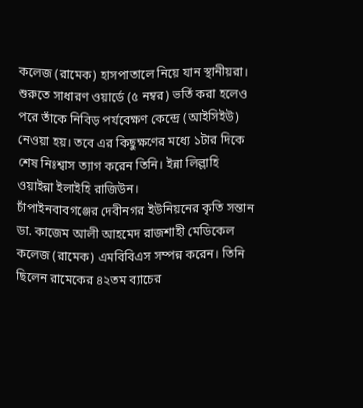কলেজ (রামেক) হাসপাতালে নিয়ে যান স্থানীয়রা। শুরুতে সাধারণ ওয়ার্ডে (৫ নম্বর) ভর্তি করা হলেও পরে তাঁকে নিবিড় পর্যবেক্ষণ কেন্দ্রে (আইসিইউ) নেওয়া হয়। তবে এর কিছুক্ষণের মধ্যে ১টার দিকে শেষ নিঃশ্বাস ত্যাগ করেন তিনি। ইন্না লিল্লাহি ওয়াইন্না ইলাইহি রাজিউন।
চাঁপাইনবাবগঞ্জের দেবীনগর ইউনিয়নের কৃতি সন্তান ডা. কাজেম আলী আহমেদ রাজশাহী মেডিকেল কলেজ (রামেক) এমবিবিএস সম্পন্ন করেন। তিনি ছিলেন রামেকের ৪২তম ব্যাচের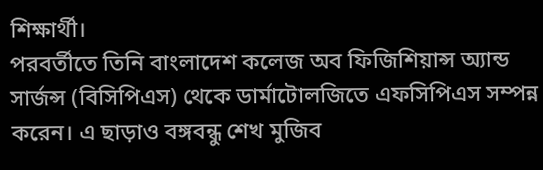শিক্ষার্থী।
পরবর্তীতে তিনি বাংলাদেশ কলেজ অব ফিজিশিয়ান্স অ্যান্ড সার্জন্স (বিসিপিএস) থেকে ডার্মাটোলজিতে এফসিপিএস সম্পন্ন করেন। এ ছাড়াও বঙ্গবন্ধু শেখ মুজিব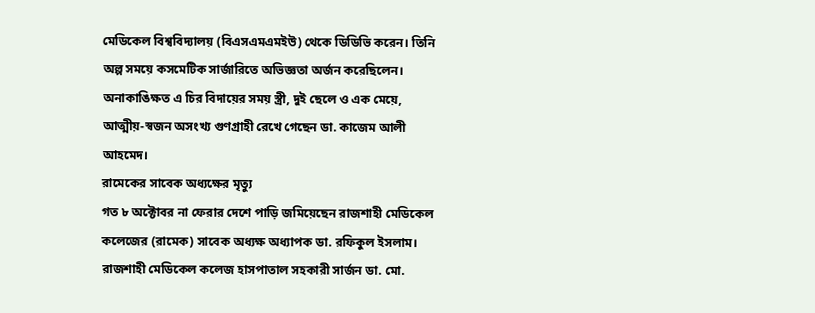মেডিকেল বিশ্ববিদ্যালয় (বিএসএমএমইউ) থেকে ডিডিভি করেন। তিনি অল্প সময়ে কসমেটিক সার্জারিতে অভিজ্ঞতা অর্জন করেছিলেন।
অনাকাঙিক্ষত এ চির বিদায়ের সময় স্ত্রী, দুই ছেলে ও এক মেয়ে, আত্মীয়-স্বজন অসংখ্য গুণগ্রাহী রেখে গেছেন ডা. কাজেম আলী আহমেদ।
রামেকের সাবেক অধ্যক্ষের মৃত্যু
গত ৮ অক্টোবর না ফেরার দেশে পাড়ি জমিয়েছেন রাজশাহী মেডিকেল কলেজের (রামেক) সাবেক অধ্যক্ষ অধ্যাপক ডা. রফিকুল ইসলাম।
রাজশাহী মেডিকেল কলেজ হাসপাতাল সহকারী সার্জন ডা. মো.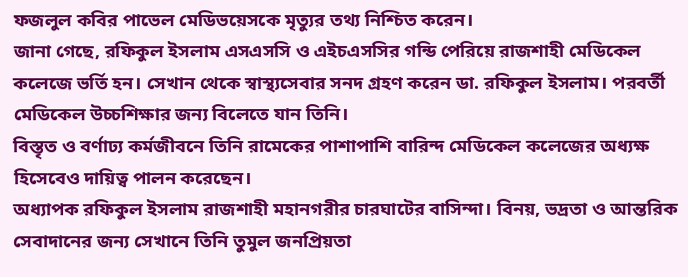ফজলুল কবির পাভেল মেডিভয়েসকে মৃত্যুর তথ্য নিশ্চিত করেন।
জানা গেছে, রফিকুল ইসলাম এসএসসি ও এইচএসসির গন্ডি পেরিয়ে রাজশাহী মেডিকেল কলেজে ভর্তি হন। সেখান থেকে স্বাস্থ্যসেবার সনদ গ্রহণ করেন ডা. রফিকুল ইসলাম। পরবর্তী মেডিকেল উচ্চশিক্ষার জন্য বিলেতে যান তিনি।
বিস্তৃত ও বর্ণাঢ্য কর্মজীবনে তিনি রামেকের পাশাপাশি বারিন্দ মেডিকেল কলেজের অধ্যক্ষ হিসেবেও দায়িত্ব পালন করেছেন।
অধ্যাপক রফিকুল ইসলাম রাজশাহী মহানগরীর চারঘাটের বাসিন্দা। বিনয়, ভদ্রতা ও আন্তরিক সেবাদানের জন্য সেখানে তিনি তুমুল জনপ্রিয়তা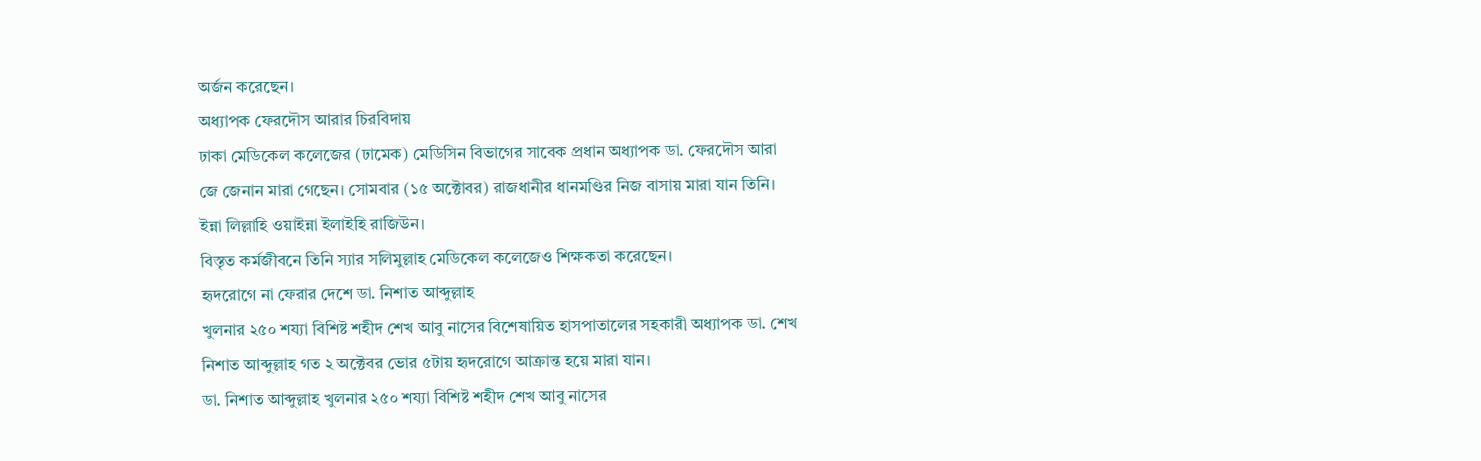অর্জন করেছেন।
অধ্যাপক ফেরদৌস আরার চিরবিদায়
ঢাকা মেডিকেল কলেজের (ঢামেক) মেডিসিন বিভাগের সাবেক প্রধান অধ্যাপক ডা. ফেরদৌস আরা জে জেনান মারা গেছেন। সোমবার (১৫ অক্টোবর) রাজধানীর ধানমণ্ডির নিজ বাসায় মারা যান তিনি। ইন্না লিল্লাহি ওয়াইন্না ইলাইহি রাজিউন।
বিস্তৃত কর্মজীবনে তিনি স্যার সলিমুল্লাহ মেডিকেল কলেজেও শিক্ষকতা করেছেন।
হৃদরোগে না ফেরার দেশে ডা. নিশাত আব্দুল্লাহ
খুলনার ২৫০ শয্যা বিশিষ্ট শহীদ শেখ আবু নাসের বিশেষায়িত হাসপাতালের সহকারী অধ্যাপক ডা. শেখ নিশাত আব্দুল্লাহ গত ২ অক্টেবর ভোর ৫টায় হৃদরোগে আক্রান্ত হয়ে মারা যান।
ডা. নিশাত আব্দুল্লাহ খুলনার ২৫০ শয্যা বিশিষ্ট শহীদ শেখ আবু নাসের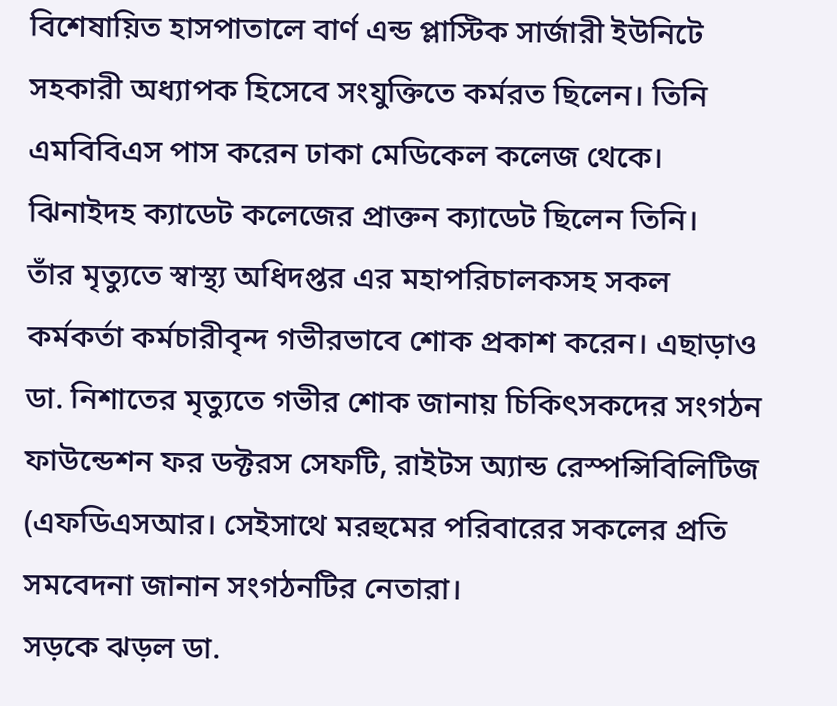বিশেষায়িত হাসপাতালে বার্ণ এন্ড প্লাস্টিক সার্জারী ইউনিটে সহকারী অধ্যাপক হিসেবে সংযুক্তিতে কর্মরত ছিলেন। তিনি এমবিবিএস পাস করেন ঢাকা মেডিকেল কলেজ থেকে। ঝিনাইদহ ক্যাডেট কলেজের প্রাক্তন ক্যাডেট ছিলেন তিনি।
তাঁর মৃত্যুতে স্বাস্থ্য অধিদপ্তর এর মহাপরিচালকসহ সকল কর্মকর্তা কর্মচারীবৃন্দ গভীরভাবে শোক প্রকাশ করেন। এছাড়াও ডা. নিশাতের মৃত্যুতে গভীর শোক জানায় চিকিৎসকদের সংগঠন ফাউন্ডেশন ফর ডক্টরস সেফটি, রাইটস অ্যান্ড রেস্পন্সিবিলিটিজ (এফডিএসআর। সেইসাথে মরহুমের পরিবারের সকলের প্রতি সমবেদনা জানান সংগঠনটির নেতারা।
সড়কে ঝড়ল ডা.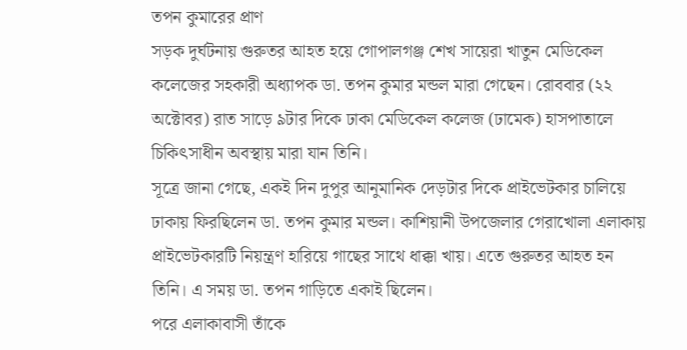তপন কুমারের প্রাণ
সড়ক দুর্ঘটনায় গুরুতর আহত হয়ে গোপালগঞ্জ শেখ সায়েরা খাতুন মেডিকেল কলেজের সহকারী অধ্যাপক ডা. তপন কুমার মন্ডল মারা গেছেন। রোববার (২২ অক্টোবর) রাত সাড়ে ৯টার দিকে ঢাকা মেডিকেল কলেজ (ঢামেক) হাসপাতালে চিকিৎসাধীন অবস্থায় মারা যান তিনি।
সূত্রে জানা গেছে, একই দিন দুপুর আনুমানিক দেড়টার দিকে প্রাইভেটকার চালিয়ে ঢাকায় ফিরছিলেন ডা. তপন কুমার মন্ডল। কাশিয়ানী উপজেলার গেরাখোলা এলাকায় প্রাইভেটকারটি নিয়ন্ত্রণ হারিয়ে গাছের সাথে ধাক্কা খায়। এতে গুরুতর আহত হন তিনি। এ সময় ডা. তপন গাড়িতে একাই ছিলেন।
পরে এলাকাবাসী তাঁকে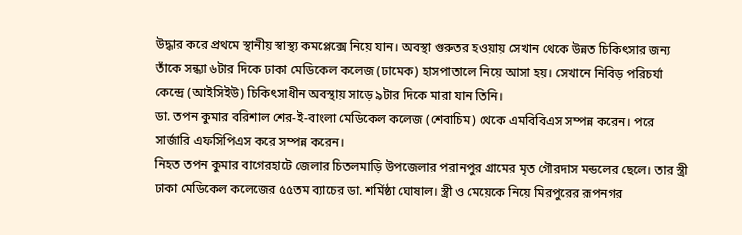উদ্ধার করে প্রথমে স্থানীয় স্বাস্থ্য কমপ্লেক্সে নিয়ে যান। অবস্থা গুরুতর হওয়ায় সেখান থেকে উন্নত চিকিৎসার জন্য তাঁকে সন্ধ্যা ৬টার দিকে ঢাকা মেডিকেল কলেজ (ঢামেক) হাসপাতালে নিয়ে আসা হয়। সেখানে নিবিড় পরিচর্যা কেন্দ্রে (আইসিইউ) চিকিৎসাধীন অবস্থায় সাড়ে ৯টার দিকে মারা যান তিনি।
ডা. তপন কুমার বরিশাল শের-ই-বাংলা মেডিকেল কলেজ (শেবাচিম) থেকে এমবিবিএস সম্পন্ন করেন। পরে সার্জারি এফসিপিএস করে সম্পন্ন করেন।
নিহত তপন কুমার বাগেরহাটে জেলার চিতলমাড়ি উপজেলার পরানপুর গ্রামের মৃত গৌরদাস মন্ডলের ছেলে। তার স্ত্রী ঢাকা মেডিকেল কলেজের ৫৫তম ব্যাচের ডা. শর্মিষ্ঠা ঘোষাল। স্ত্রী ও মেয়েকে নিয়ে মিরপুরের রূপনগর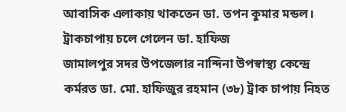আবাসিক এলাকায় থাকতেন ডা. তপন কুমার মন্ডল।
ট্রাকচাপায় চলে গেলেন ডা. হাফিজ
জামালপুর সদর উপজেলার নান্দিনা উপস্বাস্থ্য কেন্দ্রে কর্মরত ডা. মো. হাফিজুর রহমান (৩৮) ট্রাক চাপায় নিহত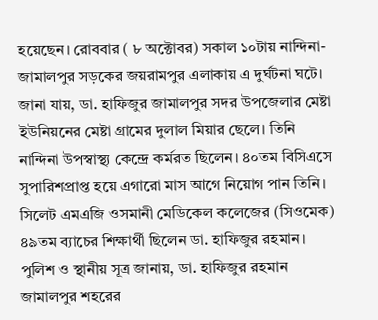হয়েছেন। রোববার ( ৮ অক্টোবর) সকাল ১০টায় নান্দিনা-জামালপুর সড়কের জয়রামপুর এলাকায় এ দুর্ঘটনা ঘটে।
জানা যায়, ডা. হাফিজুর জামালপুর সদর উপজেলার মেষ্টা ইউনিয়নের মেষ্টা গ্রামের দুলাল মিয়ার ছেলে। তিনি নান্দিনা উপস্বাস্থ্য কেন্দ্রে কর্মরত ছিলেন। ৪০তম বিসিএসে সুপারিশপ্রাপ্ত হয়ে এগারো মাস আগে নিয়োগ পান তিনি। সিলেট এমএজি ওসমানী মেডিকেল কলেজের (সিওমেক) ৪৯তম ব্যাচের শিক্ষার্থী ছিলেন ডা. হাফিজুর রহমান।
পুলিশ ও স্থানীয় সূত্র জানায়, ডা. হাফিজুর রহমান জামালপুর শহরের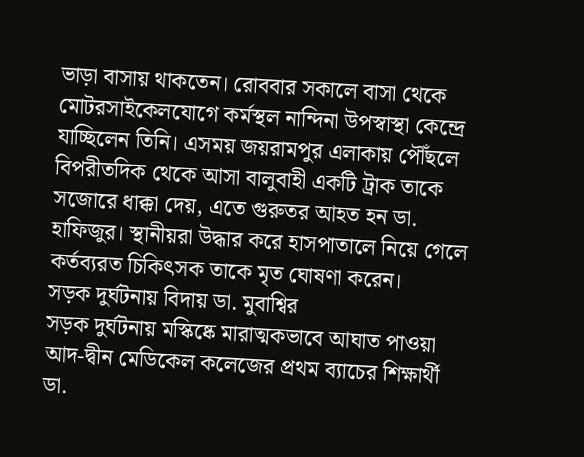ভাড়া বাসায় থাকতেন। রোববার সকালে বাসা থেকে মোটরসাইকেলযোগে কর্মস্থল নান্দিনা উপস্বাস্থা কেন্দ্রে যাচ্ছিলেন তিনি। এসময় জয়রামপুর এলাকায় পৌঁছলে বিপরীতদিক থেকে আসা বালুবাহী একটি ট্রাক তাকে সজোরে ধাক্কা দেয়, এতে গুরুতর আহত হন ডা. হাফিজুর। স্থানীয়রা উদ্ধার করে হাসপাতালে নিয়ে গেলে কর্তব্যরত চিকিৎসক তাকে মৃত ঘোষণা করেন।
সড়ক দুর্ঘটনায় বিদায় ডা. মুবাশ্বির
সড়ক দুর্ঘটনায় মস্কিষ্কে মারাত্মকভাবে আঘাত পাওয়া আদ-দ্বীন মেডিকেল কলেজের প্রথম ব্যাচের শিক্ষার্থী ডা.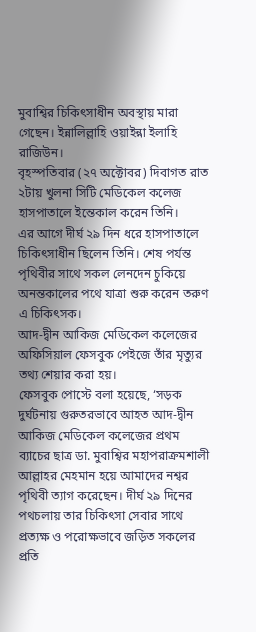মুবাশ্বির চিকিৎসাধীন অবস্থায় মারা গেছেন। ইন্নালিল্লাহি ওয়াইন্না ইলাহি রাজিউন।
বৃহস্পতিবার (২৭ অক্টোবর) দিবাগত রাত ২টায় খুলনা সিটি মেডিকেল কলেজ হাসপাতালে ইন্তেকাল করেন তিনি।
এর আগে দীর্ঘ ২৯ দিন ধরে হাসপাতালে চিকিৎসাধীন ছিলেন তিনি। শেষ পর্যন্ত পৃথিবীর সাথে সকল লেনদেন চুকিয়ে অনন্তকালের পথে যাত্রা শুরু করেন তরুণ এ চিকিৎসক।
আদ-দ্বীন আকিজ মেডিকেল কলেজের অফিসিয়াল ফেসবুক পেইজে তাঁর মৃত্যুর তথ্য শেয়ার করা হয়।
ফেসবুক পোস্টে বলা হয়েছে, ‘সড়ক দুর্ঘটনায় গুরুতরভাবে আহত আদ-দ্বীন আকিজ মেডিকেল কলেজের প্রথম ব্যাচের ছাত্র ডা. মুবাশ্বির মহাপরাক্রমশালী আল্লাহর মেহমান হয়ে আমাদের নশ্বর পৃথিবী ত্যাগ করেছেন। দীর্ঘ ২৯ দিনের পথচলায় তার চিকিৎসা সেবার সাথে প্রত্যক্ষ ও পরোক্ষভাবে জড়িত সকলের প্রতি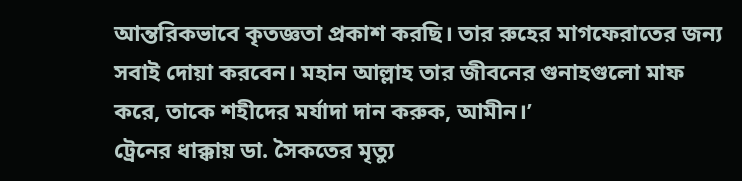আন্তরিকভাবে কৃতজ্ঞতা প্রকাশ করছি। তার রুহের মাগফেরাতের জন্য সবাই দোয়া করবেন। মহান আল্লাহ তার জীবনের গুনাহগুলো মাফ করে, তাকে শহীদের মর্যাদা দান করুক, আমীন।’
ট্রেনের ধাক্কায় ডা. সৈকতের মৃত্যু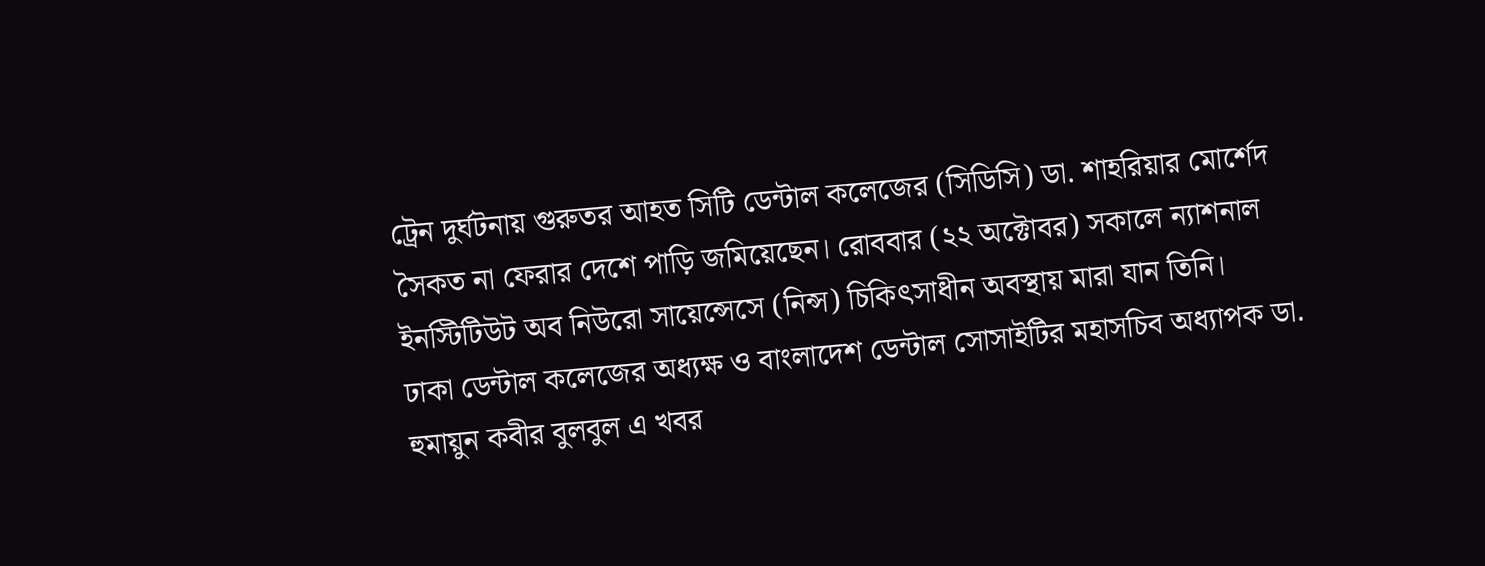ট্রেন দুর্ঘটনায় গুরুতর আহত সিটি ডেন্টাল কলেজের (সিডিসি) ডা. শাহরিয়ার মোর্শেদ সৈকত না ফেরার দেশে পাড়ি জমিয়েছেন। রোববার (২২ অক্টোবর) সকালে ন্যাশনাল ইনস্টিটিউট অব নিউরো সায়েন্সেসে (নিন্স) চিকিৎসাধীন অবস্থায় মারা যান তিনি।
ঢাকা ডেন্টাল কলেজের অধ্যক্ষ ও বাংলাদেশ ডেন্টাল সোসাইটির মহাসচিব অধ্যাপক ডা. হুমায়ুন কবীর বুলবুল এ খবর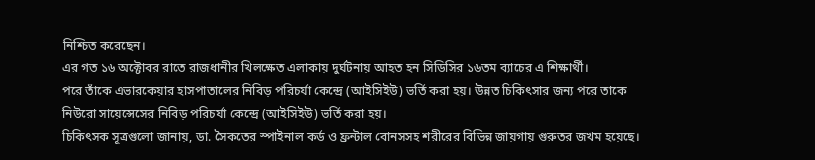নিশ্চিত করেছেন।
এর গত ১৬ অক্টোবর রাতে রাজধানীর খিলক্ষেত এলাকায় দুর্ঘটনায় আহত হন সিডিসির ১৬তম ব্যাচের এ শিক্ষার্থী।
পরে তাঁকে এভারকেয়ার হাসপাতালের নিবিড় পরিচর্যা কেন্দ্রে (আইসিইউ) ভর্তি করা হয়। উন্নত চিকিৎসার জন্য পরে তাকে নিউরো সায়েন্সেসের নিবিড় পরিচর্যা কেন্দ্রে (আইসিইউ) ভর্তি করা হয়।
চিকিৎসক সূত্রগুলো জানায়, ডা. সৈকতের স্পাইনাল কর্ড ও ফ্রন্টাল বোনসসহ শরীরের বিভিন্ন জায়গায় গুরুতর জখম হয়েছে।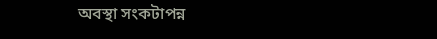অবস্থা সংকটাপন্ন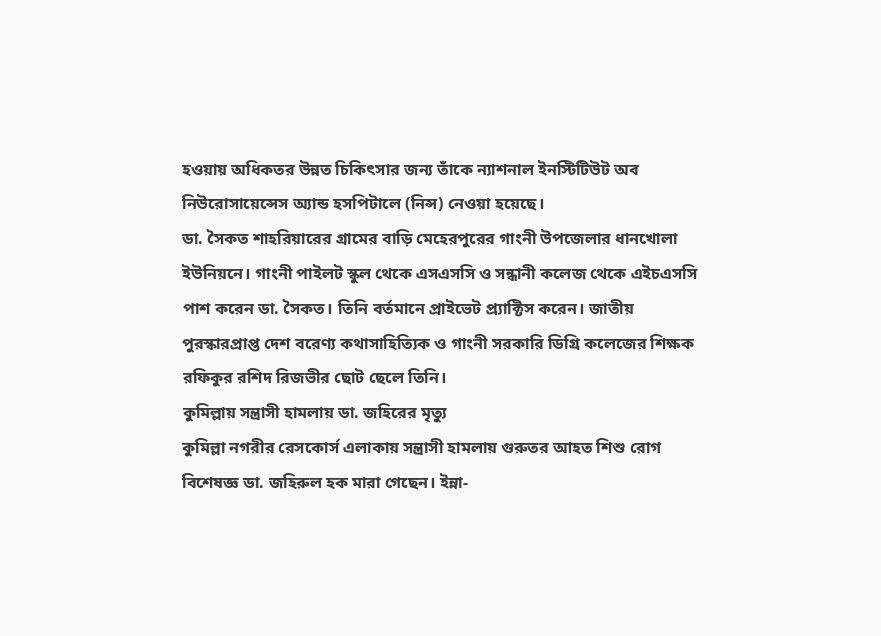হওয়ায় অধিকতর উন্নত চিকিৎসার জন্য তাঁকে ন্যাশনাল ইনস্টিটিউট অব নিউরোসায়েন্সেস অ্যান্ড হসপিটালে (নিন্স) নেওয়া হয়েছে।
ডা. সৈকত শাহরিয়ারের গ্রামের বাড়ি মেহেরপুরের গাংনী উপজেলার ধানখোলা ইউনিয়নে। গাংনী পাইলট স্কুল থেকে এসএসসি ও সন্ধানী কলেজ থেকে এইচএসসি পাশ করেন ডা. সৈকত। তিনি বর্তমানে প্রাইভেট প্র্যাক্টিস করেন। জাতীয় পুরস্কারপ্রাপ্ত দেশ বরেণ্য কথাসাহিত্যিক ও গাংনী সরকারি ডিগ্রি কলেজের শিক্ষক রফিকুর রশিদ রিজভীর ছোট ছেলে তিনি।
কুমিল্লায় সন্ত্রাসী হামলায় ডা. জহিরের মৃত্যু
কুমিল্লা নগরীর রেসকোর্স এলাকায় সন্ত্রাসী হামলায় গুরুতর আহত শিশু রোগ বিশেষজ্ঞ ডা. জহিরুল হক মারা গেছেন। ইন্না-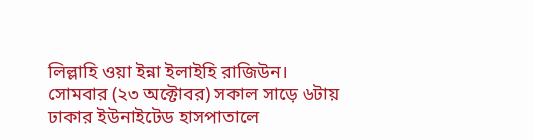লিল্লাহি ওয়া ইন্না ইলাইহি রাজিউন।
সোমবার (২৩ অক্টোবর) সকাল সাড়ে ৬টায় ঢাকার ইউনাইটেড হাসপাতালে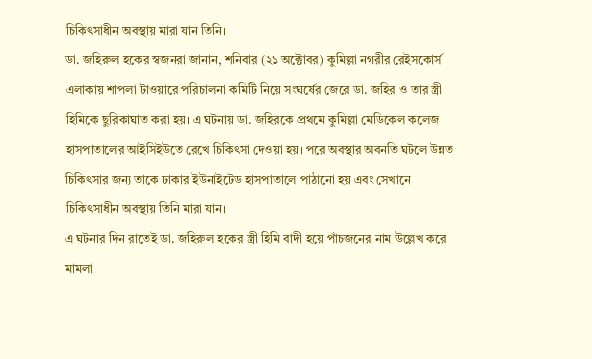চিকিৎসাধীন অবস্থায় মারা যান তিনি।
ডা. জহিরুল হকের স্বজনরা জানান, শনিবার (২১ অক্টোবর) কুমিল্লা নগরীর রেইসকোর্স এলাকায় শাপলা টাওয়ারে পরিচালনা কমিটি নিয়ে সংঘর্ষের জেরে ডা. জহির ও তার স্ত্রী হিমিকে ছুরিকাঘাত করা হয়। এ ঘটনায় ডা. জহিরকে প্রথমে কুমিল্লা মেডিকেল কলেজ হাসপাতালের আইসিইউতে রেখে চিকিৎসা দেওয়া হয়। পরে অবস্থার অবনতি ঘটলে উন্নত চিকিৎসার জন্য তাকে ঢাকার ইউনাইটেড হাসপাতালে পাঠানো হয় এবং সেখানে চিকিৎসাধীন অবস্থায় তিনি মারা যান।
এ ঘটনার দিন রাতেই ডা. জহিরুল হকের স্ত্রী হিমি বাদী হয়ে পাঁচজনের নাম উল্লেখ করে মামলা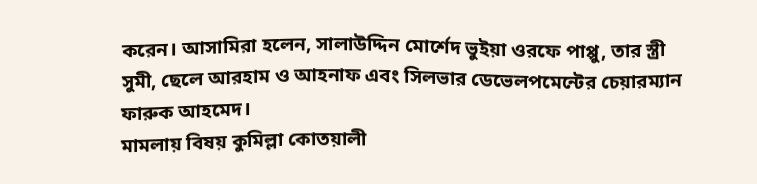করেন। আসামিরা হলেন, সালাউদ্দিন মোর্শেদ ভুইয়া ওরফে পাপ্পু, তার স্ত্রী সুমী, ছেলে আরহাম ও আহনাফ এবং সিলভার ডেভেলপমেন্টের চেয়ারম্যান ফারুক আহমেদ।
মামলায় বিষয় কুমিল্লা কোতয়ালী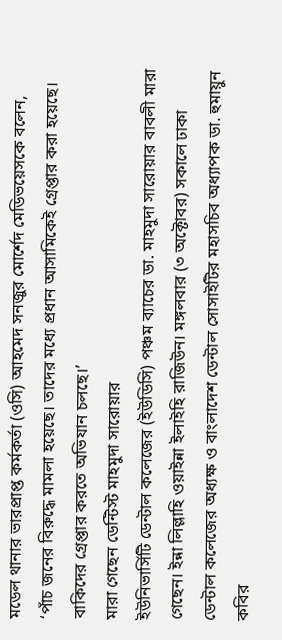মডেল থানার ভারপ্রাপ্ত কর্মকর্তা (ওসি) আহমেদ সনজুর মোর্শেদ মেডিভয়েসকে বলেন, ‘পাঁচ জনের বিরুদ্ধে মামলা হয়েছে। তাদের মধ্যে প্রধান আসামিকেই গ্রেপ্তার করা হয়েছে। বাকিদের গ্রেপ্তার করতে অভিযান চলছে।’
মারা গেছেন ডেন্টিস্ট মাহমুদা সারোয়ার
ইউনিভার্সিটি ডেন্টাল কলেজের (ইউডিসি) পঞ্চম ব্যাচের ডা. মাহমুদা সারোয়ার বাবলী মারা গেছেন। ইন্না লিল্লাহি ওয়াইন্না ইলাইহি রাজিউন। মঙ্গলবার (৩ অক্টোবর) সকালে ঢাকা ডেন্টাল কলেজের অধ্যক্ষ ও বাংলাদেশ ডেন্টাল সোসাইটির মহাসচিব অধ্যাপক ডা. হুমায়ুন কবির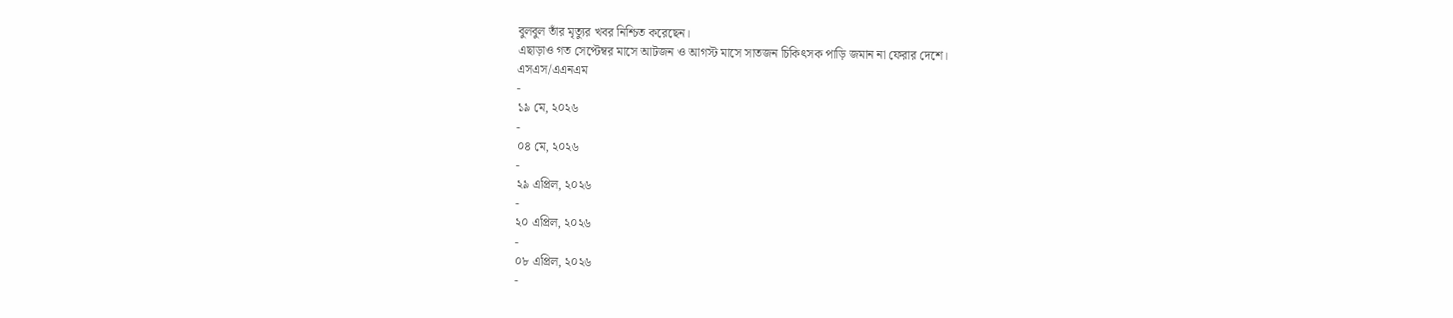বুলবুল তাঁর মৃত্যুর খবর নিশ্চিত করেছেন।
এছাড়াও গত সেপ্টেম্বর মাসে আটজন ও আগস্ট মাসে সাতজন চিকিৎসক পাড়ি জমান না ফেরার দেশে।
এসএস/এএনএম
-
১৯ মে, ২০২৬
-
০৪ মে, ২০২৬
-
২৯ এপ্রিল, ২০২৬
-
২০ এপ্রিল, ২০২৬
-
০৮ এপ্রিল, ২০২৬
-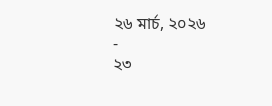২৬ মার্চ, ২০২৬
-
২৩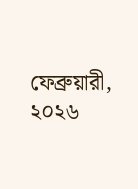ফেব্রুয়ারী, ২০২৬